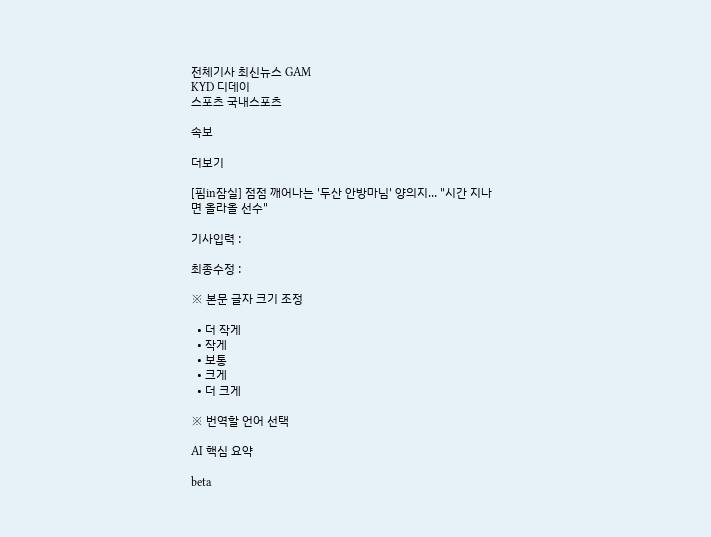전체기사 최신뉴스 GAM
KYD 디데이
스포츠 국내스포츠

속보

더보기

[핌in잠실] 점점 깨어나는 '두산 안방마님' 양의지... "시간 지나면 올라올 선수"

기사입력 :

최종수정 :

※ 본문 글자 크기 조정

  • 더 작게
  • 작게
  • 보통
  • 크게
  • 더 크게

※ 번역할 언어 선택

AI 핵심 요약

beta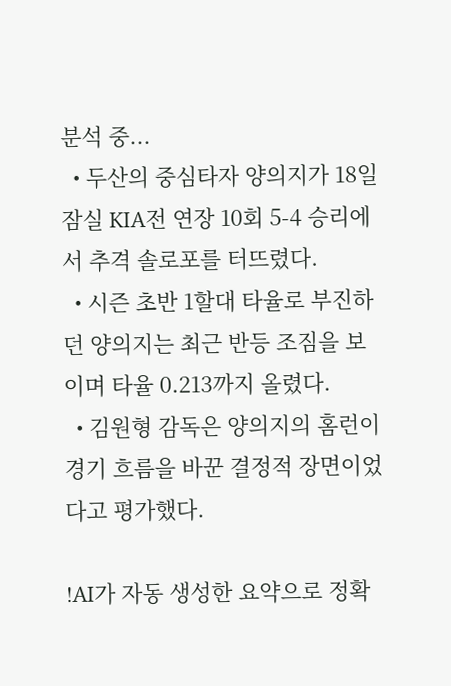분석 중...
  • 두산의 중심타자 양의지가 18일 잠실 KIA전 연장 10회 5-4 승리에서 추격 솔로포를 터뜨렸다.
  • 시즌 초반 1할대 타율로 부진하던 양의지는 최근 반등 조짐을 보이며 타율 0.213까지 올렸다.
  • 김원형 감독은 양의지의 홈런이 경기 흐름을 바꾼 결정적 장면이었다고 평가했다.

!AI가 자동 생성한 요약으로 정확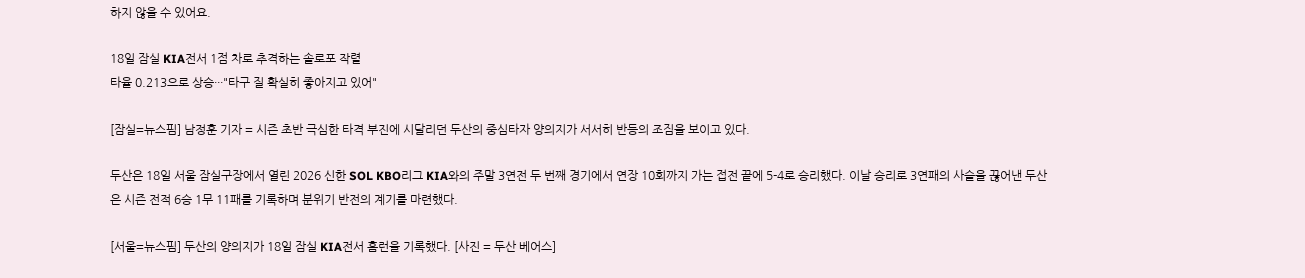하지 않을 수 있어요.

18일 잠실 KIA전서 1점 차로 추격하는 솔로포 작렬
타율 0.213으로 상승···"타구 질 확실히 좋아지고 있어"

[잠실=뉴스핌] 남정훈 기자 = 시즌 초반 극심한 타격 부진에 시달리던 두산의 중심타자 양의지가 서서히 반등의 조짐을 보이고 있다.

두산은 18일 서울 잠실구장에서 열린 2026 신한 SOL KBO리그 KIA와의 주말 3연전 두 번째 경기에서 연장 10회까지 가는 접전 끝에 5-4로 승리했다. 이날 승리로 3연패의 사슬을 끊어낸 두산은 시즌 전적 6승 1무 11패를 기록하며 분위기 반전의 계기를 마련했다.

[서울=뉴스핌] 두산의 양의지가 18일 잠실 KIA전서 홈런을 기록했다. [사진 = 두산 베어스]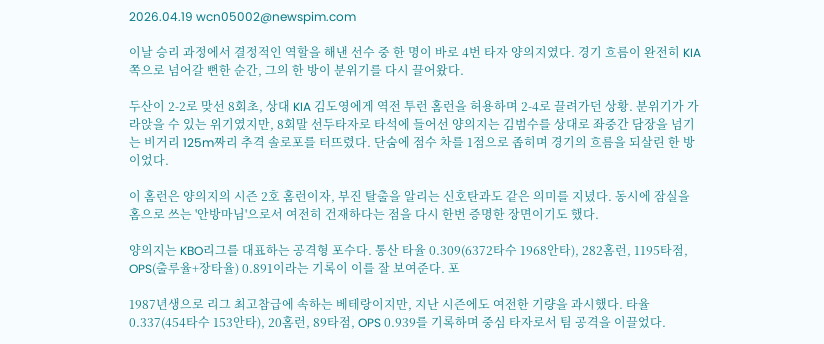2026.04.19 wcn05002@newspim.com

이날 승리 과정에서 결정적인 역할을 해낸 선수 중 한 명이 바로 4번 타자 양의지였다. 경기 흐름이 완전히 KIA 쪽으로 넘어갈 뻔한 순간, 그의 한 방이 분위기를 다시 끌어왔다.

두산이 2-2로 맞선 8회초, 상대 KIA 김도영에게 역전 투런 홈런을 허용하며 2-4로 끌려가던 상황. 분위기가 가라앉을 수 있는 위기였지만, 8회말 선두타자로 타석에 들어선 양의지는 김범수를 상대로 좌중간 담장을 넘기는 비거리 125m짜리 추격 솔로포를 터뜨렸다. 단숨에 점수 차를 1점으로 좁히며 경기의 흐름을 되살린 한 방이었다.

이 홈런은 양의지의 시즌 2호 홈런이자, 부진 탈출을 알리는 신호탄과도 같은 의미를 지녔다. 동시에 잠실을 홈으로 쓰는 '안방마님'으로서 여전히 건재하다는 점을 다시 한번 증명한 장면이기도 했다.

양의지는 KBO리그를 대표하는 공격형 포수다. 통산 타율 0.309(6372타수 1968안타), 282홈런, 1195타점, OPS(출루율+장타율) 0.891이라는 기록이 이를 잘 보여준다. 포

1987년생으로 리그 최고참급에 속하는 베테랑이지만, 지난 시즌에도 여전한 기량을 과시했다. 타율 0.337(454타수 153안타), 20홈런, 89타점, OPS 0.939를 기록하며 중심 타자로서 팀 공격을 이끌었다.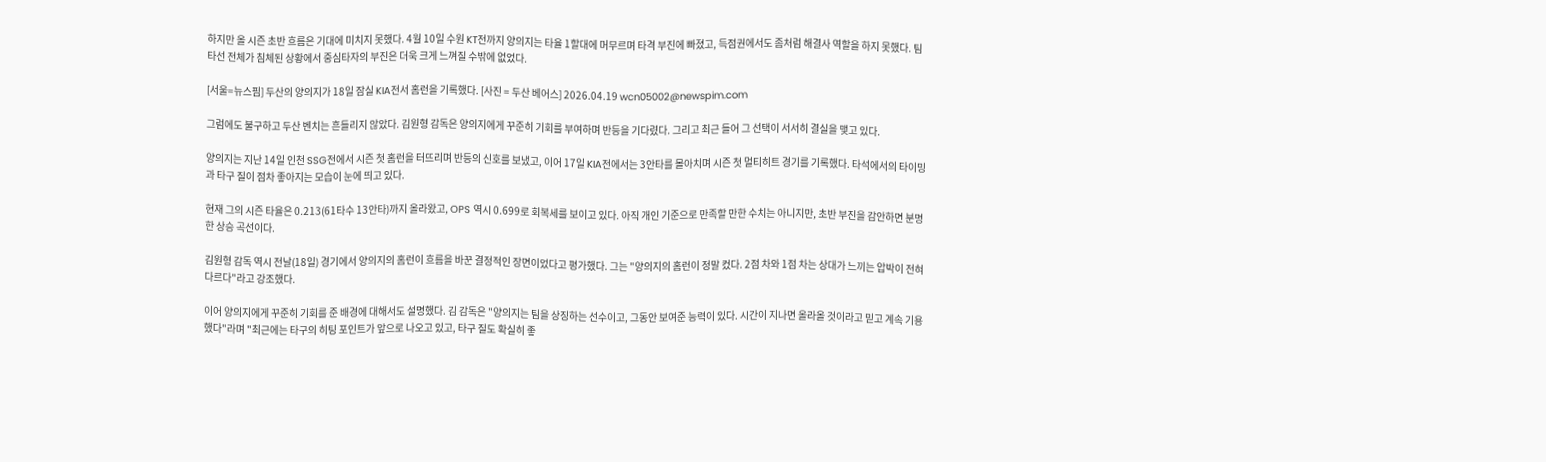하지만 올 시즌 초반 흐름은 기대에 미치지 못했다. 4월 10일 수원 KT전까지 양의지는 타율 1할대에 머무르며 타격 부진에 빠졌고, 득점권에서도 좀처럼 해결사 역할을 하지 못했다. 팀 타선 전체가 침체된 상황에서 중심타자의 부진은 더욱 크게 느껴질 수밖에 없었다.

[서울=뉴스핌] 두산의 양의지가 18일 잠실 KIA전서 홈런을 기록했다. [사진 = 두산 베어스] 2026.04.19 wcn05002@newspim.com

그럼에도 불구하고 두산 벤치는 흔들리지 않았다. 김원형 감독은 양의지에게 꾸준히 기회를 부여하며 반등을 기다렸다. 그리고 최근 들어 그 선택이 서서히 결실을 맺고 있다.

양의지는 지난 14일 인천 SSG전에서 시즌 첫 홈런을 터뜨리며 반등의 신호를 보냈고, 이어 17일 KIA전에서는 3안타를 몰아치며 시즌 첫 멀티히트 경기를 기록했다. 타석에서의 타이밍과 타구 질이 점차 좋아지는 모습이 눈에 띄고 있다.

현재 그의 시즌 타율은 0.213(61타수 13안타)까지 올라왔고, OPS 역시 0.699로 회복세를 보이고 있다. 아직 개인 기준으로 만족할 만한 수치는 아니지만, 초반 부진을 감안하면 분명한 상승 곡선이다.

김원형 감독 역시 전날(18일) 경기에서 양의지의 홈런이 흐름을 바꾼 결정적인 장면이었다고 평가했다. 그는 "양의지의 홈런이 정말 컸다. 2점 차와 1점 차는 상대가 느끼는 압박이 전혀 다르다"라고 강조했다.

이어 양의지에게 꾸준히 기회를 준 배경에 대해서도 설명했다. 김 감독은 "양의지는 팀을 상징하는 선수이고, 그동안 보여준 능력이 있다. 시간이 지나면 올라올 것이라고 믿고 계속 기용했다"라며 "최근에는 타구의 히팅 포인트가 앞으로 나오고 있고, 타구 질도 확실히 좋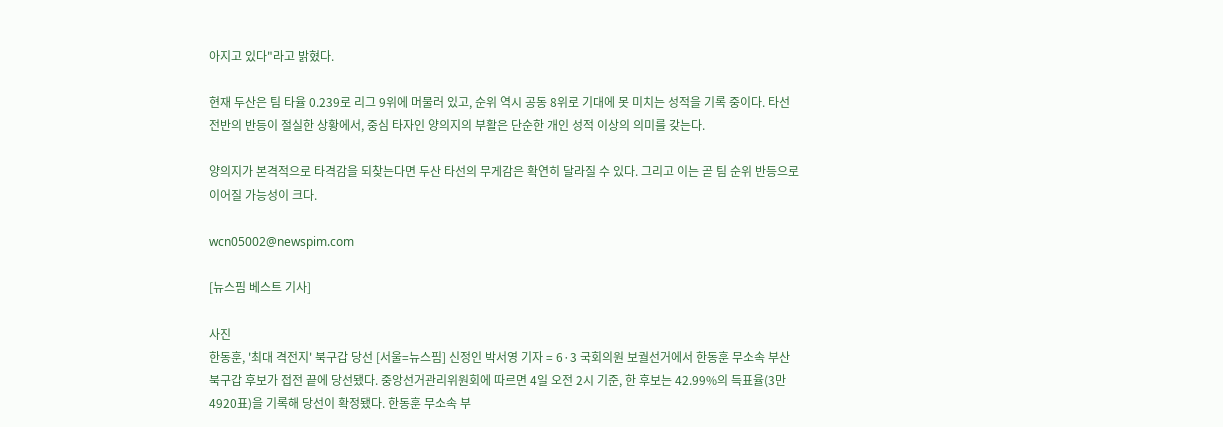아지고 있다"라고 밝혔다.

현재 두산은 팀 타율 0.239로 리그 9위에 머물러 있고, 순위 역시 공동 8위로 기대에 못 미치는 성적을 기록 중이다. 타선 전반의 반등이 절실한 상황에서, 중심 타자인 양의지의 부활은 단순한 개인 성적 이상의 의미를 갖는다.

양의지가 본격적으로 타격감을 되찾는다면 두산 타선의 무게감은 확연히 달라질 수 있다. 그리고 이는 곧 팀 순위 반등으로 이어질 가능성이 크다.

wcn05002@newspim.com

[뉴스핌 베스트 기사]

사진
한동훈, '최대 격전지' 북구갑 당선 [서울=뉴스핌] 신정인 박서영 기자 = 6·3 국회의원 보궐선거에서 한동훈 무소속 부산 북구갑 후보가 접전 끝에 당선됐다. 중앙선거관리위원회에 따르면 4일 오전 2시 기준, 한 후보는 42.99%의 득표율(3만4920표)을 기록해 당선이 확정됐다. 한동훈 무소속 부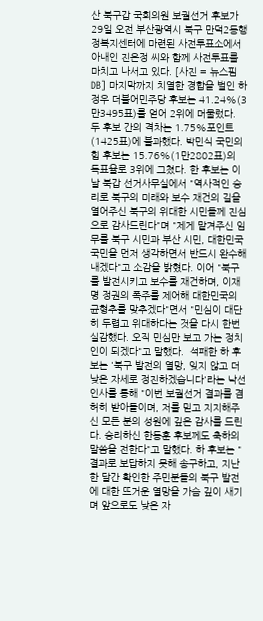산 북구갑 국회의원 보궐선거 후보가 29일 오전 부산광역시 북구 만덕2동행정복지센터에 마련된 사전투표소에서 아내인 진은정 씨와 함께 사전투표를 마치고 나서고 있다. [사진 = 뉴스핌DB] 마지막까지 치열한 경합을 벌인 하정우 더불어민주당 후보는 41.24%(3만3495표)를 얻어 2위에 머물렀다. 두 후보 간의 격차는 1.75%포인트(1425표)에 불과했다. 박민식 국민의힘 후보는 15.76%(1만2802표)의 득표율로 3위에 그쳤다. 한 후보는 이날 북갑 선거사무실에서 "역사적인 승리로 북구의 미래와 보수 재건의 길을 열어주신 북구의 위대한 시민들께 진심으로 감사드린다"며 "제게 맡겨주신 임무를 북구 시민과 부산 시민, 대한민국 국민을 먼저 생각하면서 반드시 완수해내겠다"고 소감을 밝혔다. 이어 "북구를 발전시키고 보수를 재건하며, 이재명 정권의 폭주를 제어해 대한민국의 균형추를 맞추겠다"면서 "민심이 대단히 두렵고 위대하다는 것을 다시 한번 실감했다. 오직 민심만 보고 가는 정치인이 되겠다"고 말했다.  석패한 하 후보는 '북구 발전의 열망, 잊지 않고 더 낮은 자세로 정진하겠습니다'라는 낙선 인사를 통해 "이번 보궐선거 결과를 겸허히 받아들이며, 저를 믿고 지지해주신 모든 분의 성원에 깊은 감사를 드린다. 승리하신 한동훈 후보께도 축하의 말씀을 전한다"고 말했다. 하 후보는 "결과로 보답하지 못해 송구하고, 지난 한 달간 확인한 주민분들의 북구 발전에 대한 뜨거운 열망을 가슴 깊이 새기며 앞으로도 낮은 자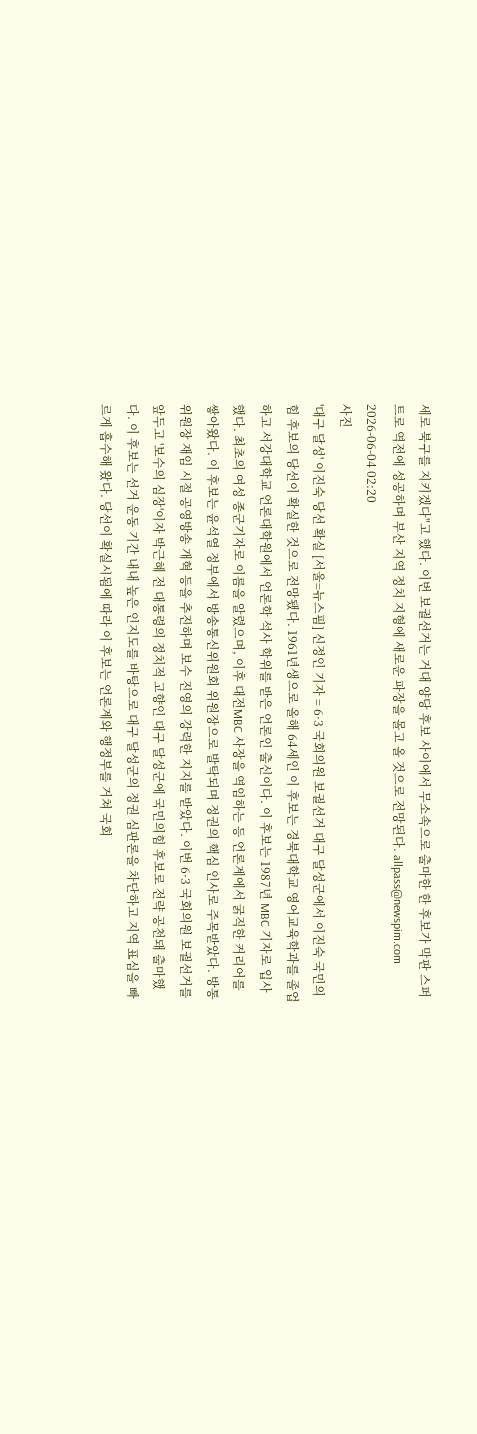세로 북구를 지키겠다"고 했다. 이번 보궐선거는 거대 양당 후보 사이에서 무소속으로 출마한 한 후보가 막판 스퍼트로 역전에 성공하며 부산 지역 정치 지형에 새로운 파장을 몰고 올 것으로 전망된다. allpass@newspim.com 2026-06-04 02:20
사진
'대구 달성' 이진숙 당선 확실 [서울=뉴스핌] 신정인 기자 = 6·3 국회의원 보궐선거 대구 달성군에서 이진숙 국민의힘 후보의 당선이 확실한 것으로 전망됐다. 1961년생으로 올해 64세인 이 후보는 경북대학교 영어교육학과를 졸업하고 서강대학교 언론대학원에서 언론학 석사 학위를 받은 언론인 출신이다. 이 후보는 1987년 MBC 기자로 입사했다. 최초의 여성 종군기자로 이름을 알렸으며, 이후 대전MBC 사장을 역임하는 등 언론계에서 굵직한 커리어를 쌓아왔다. 이 후보는 윤석열 정부에서 방송통신위원회 위원장으로 발탁되며 정권의 핵심 인사로 주목받았다. 방통위원장 재임 시절 공영방송 개혁 등을 추진하며 보수 진영의 강력한 지지를 받았다. 이번 6·3 국회의원 보궐선거를 앞두고 '보수의 심장'이자 박근혜 전 대통령의 정치적 고향인 대구 달성군에 국민의힘 후보로 전략 공천돼 출마했다. 이 후보는 선거 운동 기간 내내 높은 인지도를 바탕으로 대구 달성군의 정권 심판론을 차단하고 지역 표심을 빠르게 흡수해 왔다. 당선이 확실시됨에 따라 이 후보는 언론계와 행정부를 거쳐 국회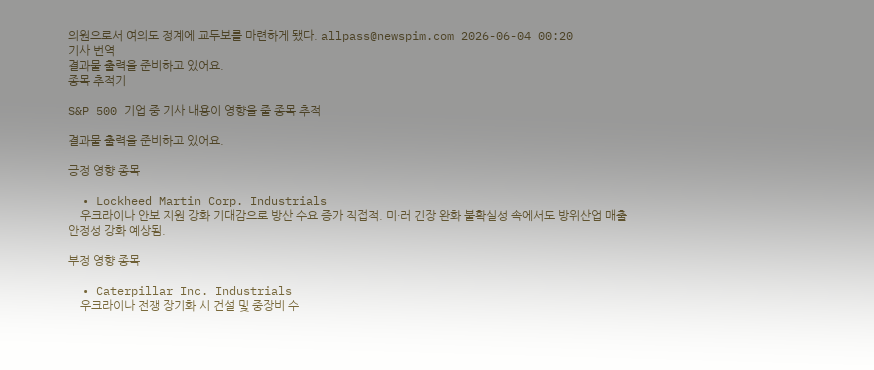의원으로서 여의도 정계에 교두보를 마련하게 됐다. allpass@newspim.com 2026-06-04 00:20
기사 번역
결과물 출력을 준비하고 있어요.
종목 추적기

S&P 500 기업 중 기사 내용이 영향을 줄 종목 추적

결과물 출력을 준비하고 있어요.

긍정 영향 종목

  • Lockheed Martin Corp. Industrials
    우크라이나 안보 지원 강화 기대감으로 방산 수요 증가 직접적. 미·러 긴장 완화 불확실성 속에서도 방위산업 매출 안정성 강화 예상됨.

부정 영향 종목

  • Caterpillar Inc. Industrials
    우크라이나 전쟁 장기화 시 건설 및 중장비 수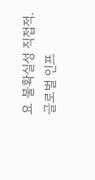요 불확실성 직접적. 글로벌 인프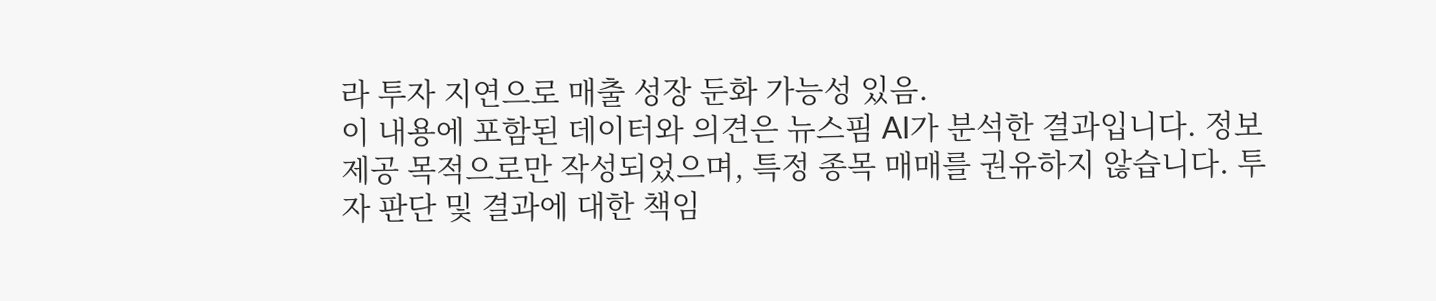라 투자 지연으로 매출 성장 둔화 가능성 있음.
이 내용에 포함된 데이터와 의견은 뉴스핌 AI가 분석한 결과입니다. 정보 제공 목적으로만 작성되었으며, 특정 종목 매매를 권유하지 않습니다. 투자 판단 및 결과에 대한 책임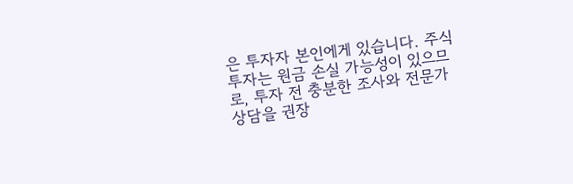은 투자자 본인에게 있습니다. 주식 투자는 원금 손실 가능성이 있으므로, 투자 전 충분한 조사와 전문가 상담을 권장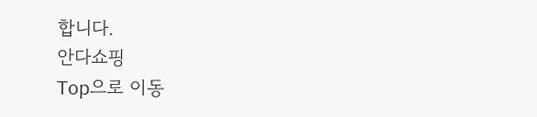합니다.
안다쇼핑
Top으로 이동